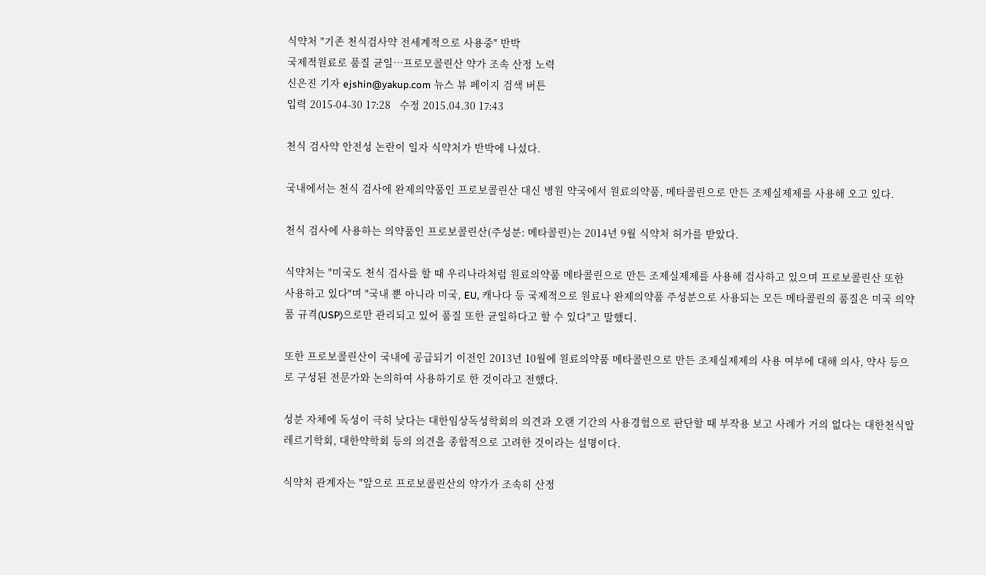식약처 "기존 천식검사약 전세계적으로 사용중" 반박
국제적원료로 품질 균일…프로모콜린산 약가 조속 산정 노력
신은진 기자 ejshin@yakup.com 뉴스 뷰 페이지 검색 버튼
입력 2015-04-30 17:28   수정 2015.04.30 17:43

천식 검사약 안전성 논란이 일자 식약처가 반박에 나섰다.

국내에서는 천식 검사에 완제의약품인 프로보콜린산 대신 병원 약국에서 원료의약품, 메타콜린으로 만든 조제실제제를 사용해 오고 있다.

천식 검사에 사용하는 의약품인 프로보콜린산(주성분: 메타콜린)는 2014년 9월 식약처 허가를 받았다.

식약처는 "미국도 천식 검사를 할 때 우리나라처럼 원료의약품 메타콜린으로 만든 조제실제제를 사용해 검사하고 있으며 프로보콜린산 또한 사용하고 있다"며 "국내 뿐 아니라 미국, EU, 캐나다 등 국제적으로 원료나 완제의약품 주성분으로 사용되는 모든 메타콜린의 품질은 미국 의약품 규격(USP)으로만 관리되고 있어 품질 또한 균일하다고 할 수 있다"고 말했디.

또한 프로보콜린산이 국내에 공급되기 이전인 2013년 10월에 원료의약품 메타콜린으로 만든 조제실제제의 사용 여부에 대해 의사, 약사 등으로 구성된 전문가와 논의하여 사용하기로 한 것이라고 전했다.

성분 자체에 독성이 극히 낮다는 대한임상독성학회의 의견과 오랜 기간의 사용경험으로 판단할 때 부작용 보고 사례가 거의 없다는 대한천식알레르기학회, 대한약학회 등의 의견을 종합적으로 고려한 것이라는 설명이다.

식약처 관계자는 "앞으로 프로보콜린산의 약가가 조속히 산정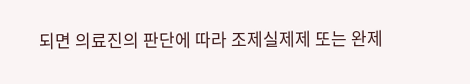되면 의료진의 판단에 따라 조제실제제 또는 완제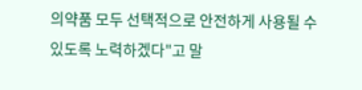의약품 모두 선택적으로 안전하게 사용될 수 있도록 노력하겠다"고 말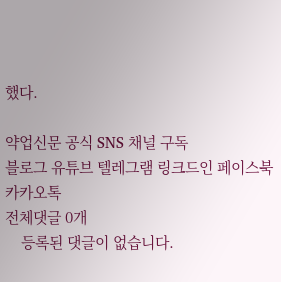했다.

약업신문 공식 SNS 채널 구독
블로그 유튜브 텔레그램 링크드인 페이스북 카카오톡
전체댓글 0개
    등록된 댓글이 없습니다.